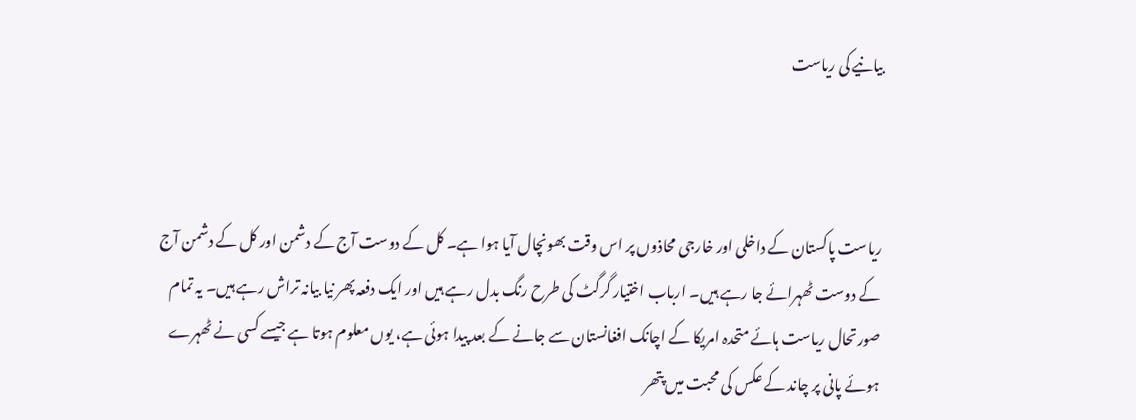بیانیے کی ریاست



ریاست پاکستان کے داخلی اور خارجی محاذوں پر اس وقت بھونچال آیا ہوا ہے۔ کل کے دوست آج کے دشمن اور کل کے دشمن آج کے دوست ٹھہرائے جا رہے ہیں۔ ارباب اختیار گرگٹ کی طرح رنگ بدل رہے ہیں اور ایک دفعہ پھر نیا بیانہ تراش رہے ہیں۔ یہ تمام صورتحال ریاست ہائے متحدہ امریکا کے اچانک افغانستان سے جانے کے بعد پیدا ہوئی ہے، یوں معلوم ہوتا ہے جیسے کسی نے ٹھہرے ہوئے پانی پر چاند کے عکس کی محبت میں پتھر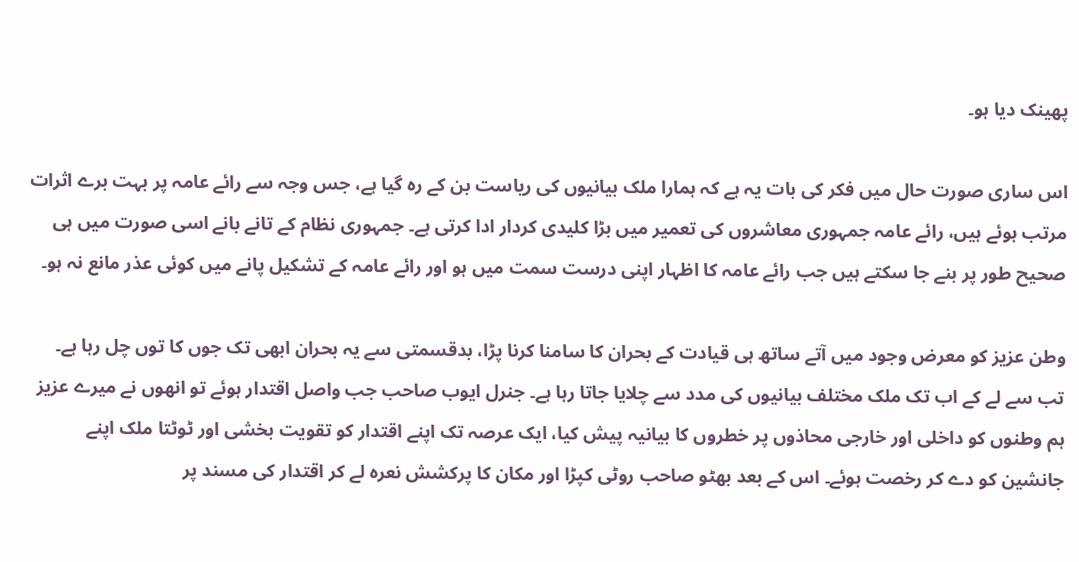پھینک دیا ہو۔

اس ساری صورت حال میں فکر کی بات یہ ہے کہ ہمارا ملک بیانیوں کی ریاست بن کے رہ گیا ہے، جس وجہ سے رائے عامہ پر بہت برے اثرات مرتب ہوئے ہیں، رائے عامہ جمہوری معاشروں کی تعمیر میں بڑا کلیدی کردار ادا کرتی ہے۔ جمہوری نظام کے تانے بانے اسی صورت میں ہی صحیح طور پر بنے جا سکتے ہیں جب رائے عامہ کا اظہار اپنی درست سمت میں ہو اور رائے عامہ کے تشکیل پانے میں کوئی عذر مانع نہ ہو۔

وطن عزیز کو معرض وجود میں آتے ساتھ ہی قیادت کے بحران کا سامنا کرنا پڑا، بدقسمتی سے یہ بحران ابھی تک جوں کا توں چل رہا ہے۔ تب سے لے کے اب تک ملک مختلف بیانیوں کی مدد سے چلایا جاتا رہا ہے۔ جنرل ایوب صاحب جب واصل اقتدار ہوئے تو انھوں نے میرے عزیز ہم وطنوں کو داخلی اور خارجی محاذوں پر خطروں کا بیانیہ پیش کیا، ایک عرصہ تک اپنے اقتدار کو تقویت بخشی اور ٹوٹتا ملک اپنے جانشین کو دے کر رخصت ہوئے۔ اس کے بعد بھٹو صاحب روٹی کپڑا اور مکان کا پرکشش نعرہ لے کر اقتدار کی مسند پر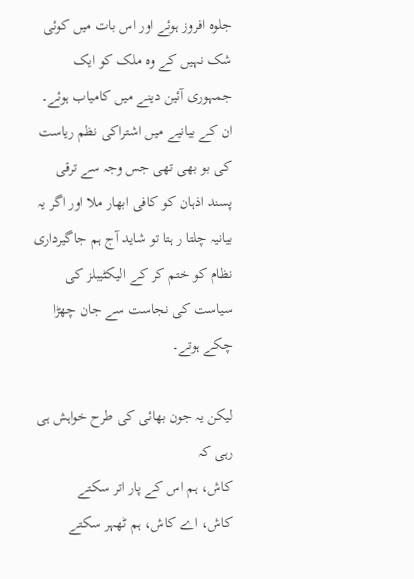جلوہ افروز ہوئے اور اس بات میں کوئی شک نہیں کے وہ ملک کو ایک جمہوری آئین دینے میں کامیاب ہوئے۔ ان کے بیانیے میں اشتراکی نظم ریاست کی بو بھی تھی جس وجہ سے ترقی پسند اذہان کو کافی ابھار ملا اور اگر یہ بیانیہ چلتا ر ہتا تو شاید آج ہم جاگیرداری نظام کو ختم کر کے الیکٹیبلز کی سیاست کی نجاست سے جان چھڑا چکے ہوتے۔

لیکن یہ جون بھائی کی طرح خواہش ہی رہی کہ
کاش، ہم اس کے پار اتر سکتے
کاش، اے کاش، ہم ٹھہر سکتے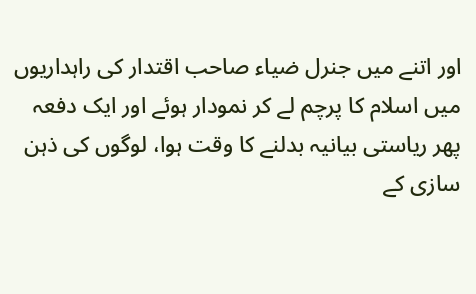اور اتنے میں جنرل ضیاء صاحب اقتدار کی راہداریوں میں اسلام کا پرچم لے کر نمودار ہوئے اور ایک دفعہ پھر ریاستی بیانیہ بدلنے کا وقت ہوا، لوگوں کی ذہن سازی کے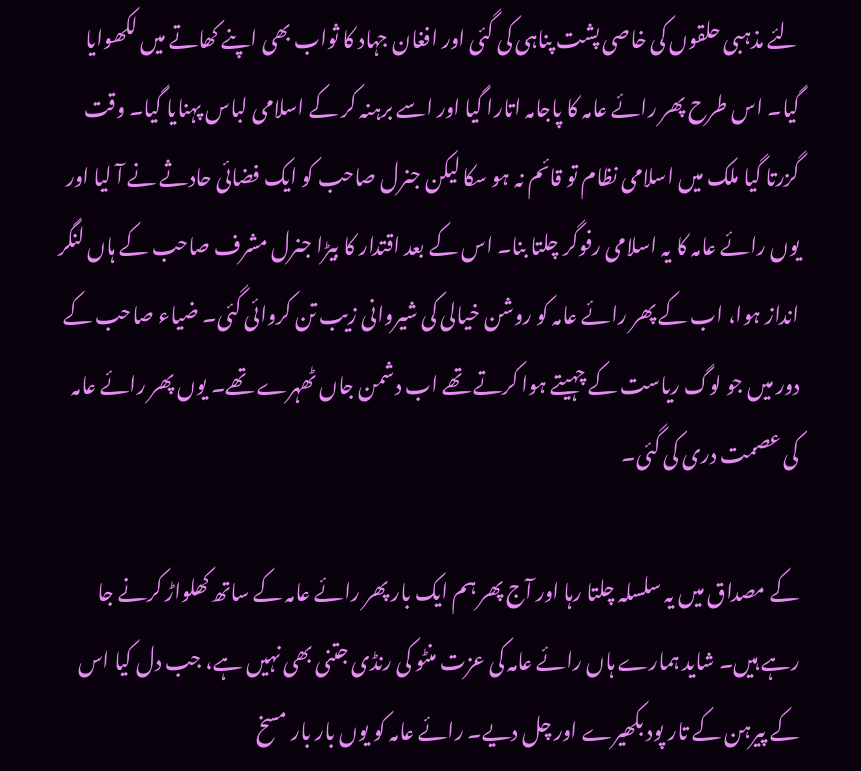لئے مذہبی حلقوں کی خاصی پشت پناہی کی گئی اور افغان جہاد کا ثواب بھی اپنے کھاتے میں لکھوایا گیا۔ اس طرح پھر رائے عامہ کا پاجامہ اتارا گیا اور اسے برہنہ کر کے اسلامی لباس پہنایا گیا۔ وقت گزرتا گیا ملک میں اسلامی نظام تو قائم نہ ہو سکا لیکن جنرل صاحب کو ایک فضائی حادثے نے آ لیا اور یوں رائے عامہ کا یہ اسلامی رفوگر چلتا بنا۔ اس کے بعد اقتدار کا بیڑا جنرل مشرف صاحب کے ہاں لنگر انداز ہوا، اب کے پھر رائے عامہ کو روشن خیالی کی شیروانی زیب تن کروائی گئی۔ ضیاء صاحب کے دور میں جو لوگ ریاست کے چہیتے ہوا کرتے تھے اب دشمن جاں ٹھہرے تھے۔ یوں پھر رائے عامہ کی عصمت دری کی گئی۔

کے مصداق میں یہ سلسلہ چلتا رہا اور آج پھر ہم ایک بار پھر رائے عامہ کے ساتھ کھلواڑ کرنے جا رہے ہیں۔ شاید ہمارے ہاں رائے عامہ کی عزت منٹو کی رنڈی جتنی بھی نہیں ہے، جب دل کیا اس کے پیرہن کے تار پود بکھیرے اور چل دیے۔ رائے عامہ کو یوں بار بار مسخ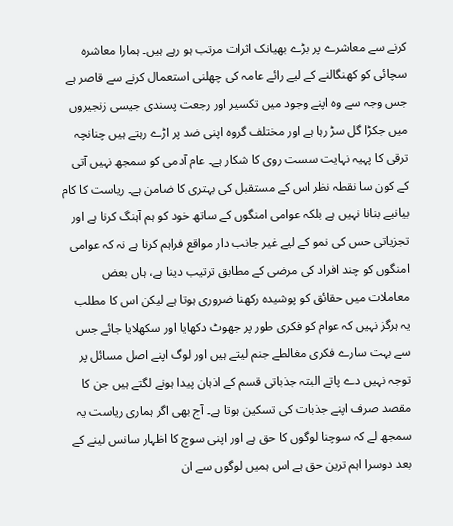کرنے سے معاشرے پر بڑے بھیانک اثرات مرتب ہو رہے ہیں۔ ہمارا معاشرہ سچائی کو کھنگالنے کے لیے رائے عامہ کی چھلنی استعمال کرنے سے قاصر ہے جس وجہ سے وہ اپنے وجود میں تکسیر اور رجعت پسندی جیسی زنجیروں میں جکڑا گل سڑ رہا ہے اور مختلف گروہ اپنی ضد پر اڑے رہتے ہیں چنانچہ ترقی کا پہیہ نہایت سست روی کا شکار ہے۔ عام آدمی کو سمجھ نہیں آتی کے کون سا نقطہ نظر اس کے مستقبل کی بہتری کا ضامن ہے۔ ریاست کا کام بیانیے بنانا نہیں ہے بلکہ عوامی امنگوں کے ساتھ خود کو ہم آہنگ کرنا ہے اور تجزیاتی حس کی نمو کے لیے غیر جانب دار مواقع فراہم کرنا ہے نہ کہ عوامی امنگوں کو چند افراد کی مرضی کے مطابق ترتیب دینا ہے، ہاں بعض معاملات میں حقائق کو پوشیدہ رکھنا ضروری ہوتا ہے لیکن اس کا مطلب یہ ہرگز نہیں کہ عوام کو فکری طور پر جھوٹ دکھایا اور سکھلایا جائے جس سے بہت سارے فکری مغالطے جنم لیتے ہیں اور لوگ اپنے اصل مسائل پر توجہ نہیں دے پاتے البتہ جذباتی قسم کے اذہان پیدا ہونے لگتے ہیں جن کا مقصد صرف اپنے جذبات کی تسکین ہوتا ہے۔ آج بھی اگر ہماری ریاست یہ سمجھ لے کہ سوچنا لوگوں کا حق ہے اور اپنی سوچ کا اظہار سانس لینے کے بعد دوسرا اہم ترین حق ہے اس ہمیں لوگوں سے ان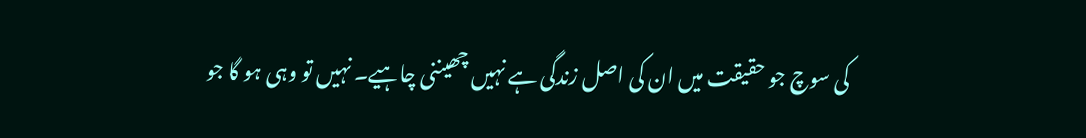کی سوچ جو حقیقت میں ان کی اصل زندگی ہے نہیں چھیننی چاہیے۔ نہیں تو وہی ہو گا جو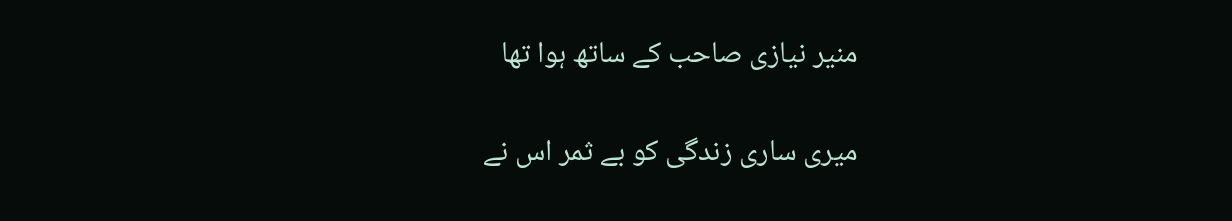منیر نیازی صاحب کے ساتھ ہوا تھا

میری ساری زندگی کو بے ثمر اس نے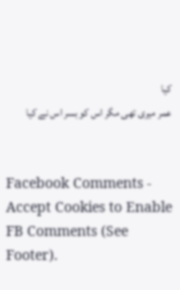کیا
عمر میری تھی مگر اس کو بسر اس نے کیا


Facebook Comments - Accept Cookies to Enable FB Comments (See Footer).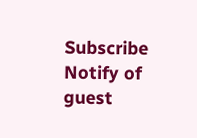Subscribe
Notify of
guest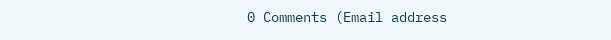0 Comments (Email address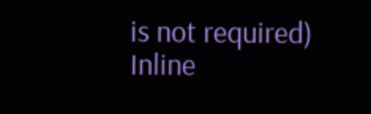is not required)
Inline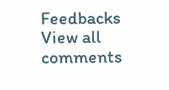Feedbacks
View all comments